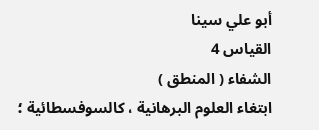أبو علي سينا
القياس 4
الشفاء ( المنطق )
ابتغاء العلوم البرهانية ، كالسوفسطائية ؛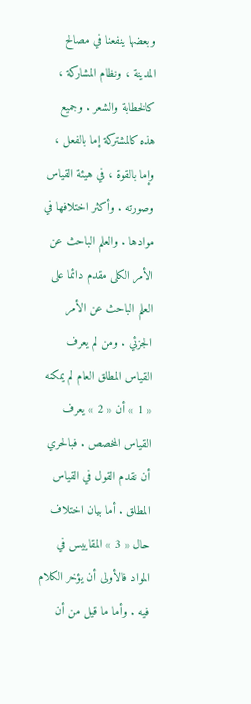وبعضها ينفعنا في مصالح المدينة ، ونظام المشاركة ، كالخطابة والشعر . وجميع هذه كالمشتركة إما بالفعل ، وإما بالقوة ، في هيئة القياس وصورته . وأكثر اختلافها في موادها . والعلم الباحث عن الأمر الكلى مقدم دائما على العلم الباحث عن الأمر الجزئي . ومن لم يعرف القياس المطلق العام لم يمكنه « 1 » أن « 2 » يعرف القياس المخصص . فبالحري أن نقدم القول في القياس المطلق . أما بيان اختلاف حال « 3 » المقاييس في المواد فالأولى أن يؤخر الكلام فيه . وأما ما قيل من أن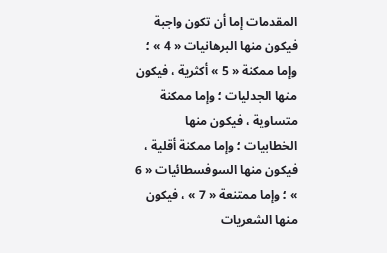المقدمات إما أن تكون واجبة فيكون منها البرهانيات « 4 » ؛ وإما ممكنة « 5 » أكثرية ، فيكون منها الجدليات ؛ وإما ممكنة متساوية ، فيكون منها الخطابيات ؛ وإما ممكنة أقلية ، فيكون منها السوفسطائيات « 6 » ؛ وإما ممتنعة « 7 » ، فيكون منها الشعريات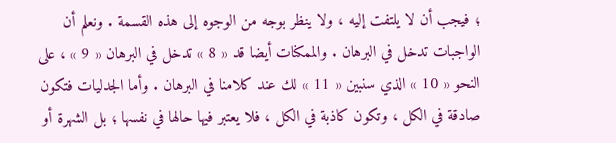؛ فيجب أن لا يلتفت إليه ، ولا ينظر بوجه من الوجوه إلى هذه القسمة . ونعلم أن الواجبات تدخل في البرهان . والممكنات أيضا قد « 8 » تدخل في البرهان « 9 » ، على النحو « 10 » الذي سنبين « 11 » لك عند كلامنا في البرهان . وأما الجدليات فتكون صادقة في الكل ، وتكون كاذبة في الكل ، فلا يعتبر فيها حالها في نفسها ؛ بل الشهرة أو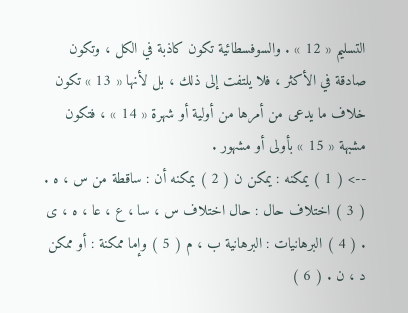التسليم « 12 » . والسوفسطائية تكون كاذبة في الكل ، وتكون صادقة في الأكثر ، فلا يلتفت إلى ذلك ، بل لأنها « 13 » تكون خلاف ما يدعى من أمرها من أولية أو شهرة « 14 » ، فتكون مشبهة « 15 » بأولى أو مشهور .
--> ( 1 ) يمكنه : يمكن ن ( 2 ) يمكنه أن : ساقطة من س ، ه . ( 3 ) اختلاف حال : حال اختلاف س ، سا ، ع ، عا ، ه ، ى . ( 4 ) البرهانيات : البرهانية ب ، م ( 5 ) وإما ممكنة : أو ممكن د ، ن . ( 6 )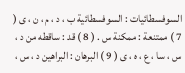السوفسطائيات : السوفسطائية ب ، د ، م ، ن ، ى ( 7 ) ممتنعة : ممكنة س . ( 8 ) قد : ساقطه من د ، س ، سا ، ع ، ه ، ى ( 9 ) البرهان : البراهين د ، س ،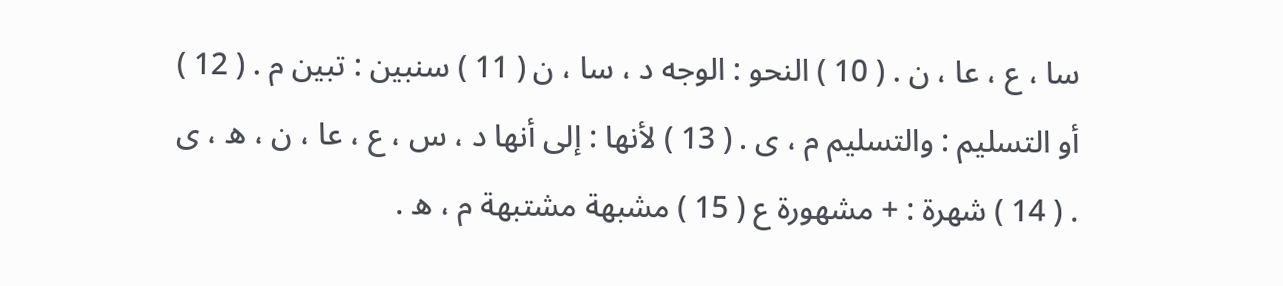سا ، ع ، عا ، ن . ( 10 ) النحو : الوجه د ، سا ، ن ( 11 ) سنبين : تبين م . ( 12 ) أو التسليم : والتسليم م ، ى . ( 13 ) لأنها : إلى أنها د ، س ، ع ، عا ، ن ، ه ، ى . ( 14 ) شهرة : + مشهورة ع ( 15 ) مشبهة مشتبهة م ، ه .